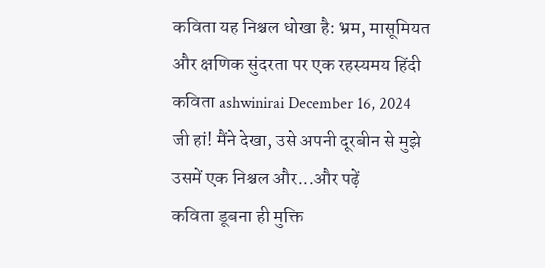कविता यह निश्चल धोखा है: भ्रम, मासूमियत और क्षणिक सुंदरता पर एक रहस्यमय हिंदी कविता ashwinirai December 16, 2024 जी हां! मैंने देखा, उसे अपनी दूरबीन से मुझे उसमें एक निश्चल और...और पढ़ें
कविता डूबना ही मुक्ति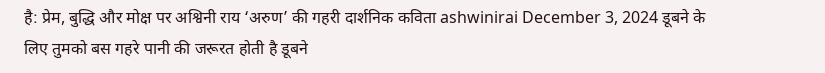है: प्रेम, बुद्धि और मोक्ष पर अश्विनी राय ‘अरुण’ की गहरी दार्शनिक कविता ashwinirai December 3, 2024 डूबने के लिए तुमको बस गहरे पानी की जरूरत होती है डूबने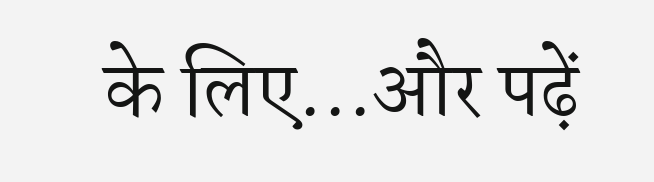के लिए...और पढ़ें